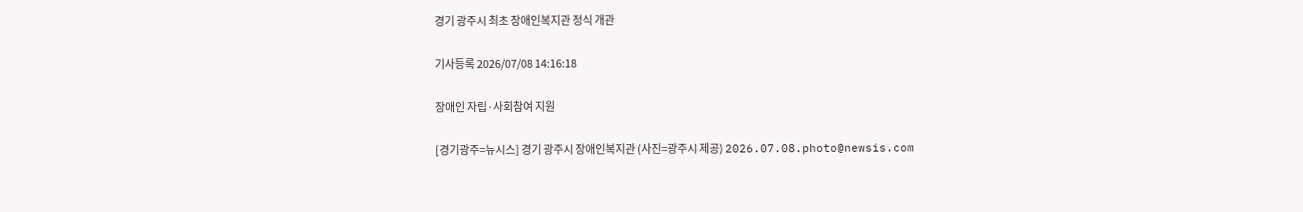경기 광주시 최초 장애인복지관 정식 개관

기사등록 2026/07/08 14:16:18

장애인 자립·사회참여 지원

[경기광주=뉴시스] 경기 광주시 장애인복지관 (사진=광주시 제공) 2026.07.08.photo@newsis.com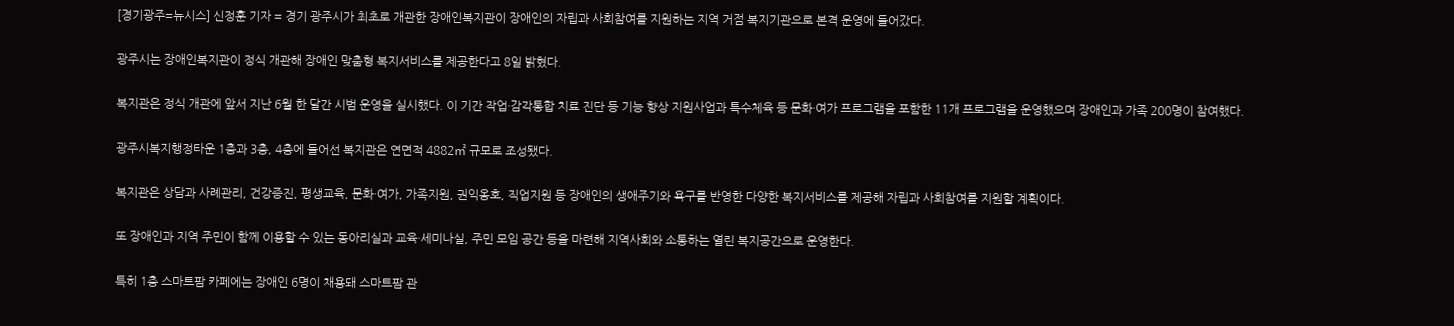[경기광주=뉴시스] 신정훈 기자 = 경기 광주시가 최초로 개관한 장애인복지관이 장애인의 자립과 사회참여를 지원하는 지역 거점 복지기관으로 본격 운영에 들어갔다.

광주시는 장애인복지관이 정식 개관해 장애인 맞춤형 복지서비스를 제공한다고 8일 밝혔다.

복지관은 정식 개관에 앞서 지난 6월 한 달간 시범 운영을 실시했다. 이 기간 작업·감각통합 치료 진단 등 기능 향상 지원사업과 특수체육 등 문화·여가 프로그램을 포함한 11개 프로그램을 운영했으며 장애인과 가족 200명이 참여했다.

광주시복지행정타운 1층과 3층, 4층에 들어선 복지관은 연면적 4882㎡ 규모로 조성됐다.

복지관은 상담과 사례관리, 건강증진, 평생교육, 문화·여가, 가족지원, 권익옹호, 직업지원 등 장애인의 생애주기와 욕구를 반영한 다양한 복지서비스를 제공해 자립과 사회참여를 지원할 계획이다.

또 장애인과 지역 주민이 함께 이용할 수 있는 동아리실과 교육·세미나실, 주민 모임 공간 등을 마련해 지역사회와 소통하는 열린 복지공간으로 운영한다.

특히 1층 스마트팜 카페에는 장애인 6명이 채용돼 스마트팜 관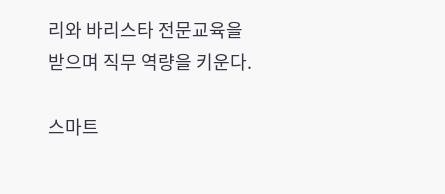리와 바리스타 전문교육을 받으며 직무 역량을 키운다.

스마트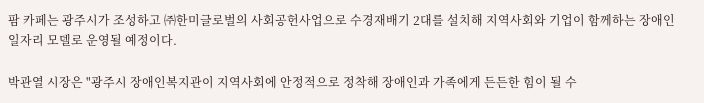팜 카페는 광주시가 조성하고 ㈜한미글로벌의 사회공헌사업으로 수경재배기 2대를 설치해 지역사회와 기업이 함께하는 장애인 일자리 모델로 운영될 예정이다.

박관열 시장은 "광주시 장애인복지관이 지역사회에 안정적으로 정착해 장애인과 가족에게 든든한 힘이 될 수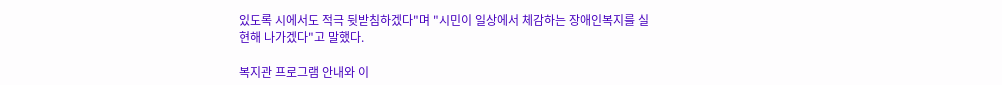있도록 시에서도 적극 뒷받침하겠다"며 "시민이 일상에서 체감하는 장애인복지를 실현해 나가겠다"고 말했다.

복지관 프로그램 안내와 이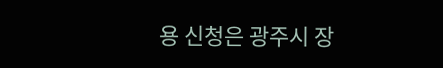용 신청은 광주시 장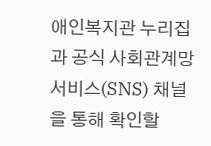애인복지관 누리집과 공식 사회관계망서비스(SNS) 채널을 통해 확인할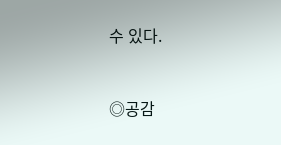수 있다.


◎공감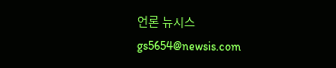언론 뉴시스 gs5654@newsis.com